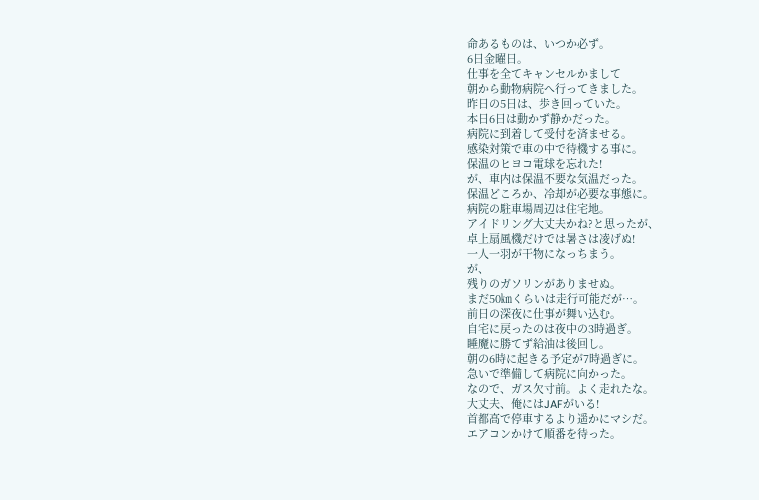命あるものは、いつか必ず。
6日金曜日。
仕事を全てキャンセルかまして
朝から動物病院へ行ってきました。
昨日の5日は、歩き回っていた。
本日6日は動かず静かだった。
病院に到着して受付を済ませる。
感染対策で車の中で待機する事に。
保温のヒヨコ電球を忘れた!
が、車内は保温不要な気温だった。
保温どころか、冷却が必要な事態に。
病院の駐車場周辺は住宅地。
アイドリング大丈夫かね?と思ったが、
卓上扇風機だけでは暑さは凌げぬ!
一人一羽が干物になっちまう。
が、
残りのガソリンがありませぬ。
まだ50㎞くらいは走行可能だが…。
前日の深夜に仕事が舞い込む。
自宅に戻ったのは夜中の3時過ぎ。
睡魔に勝てず給油は後回し。
朝の6時に起きる予定が7時過ぎに。
急いで準備して病院に向かった。
なので、ガス欠寸前。よく走れたな。
大丈夫、俺にはJAFがいる!
首都高で停車するより遥かにマシだ。
エアコンかけて順番を待った。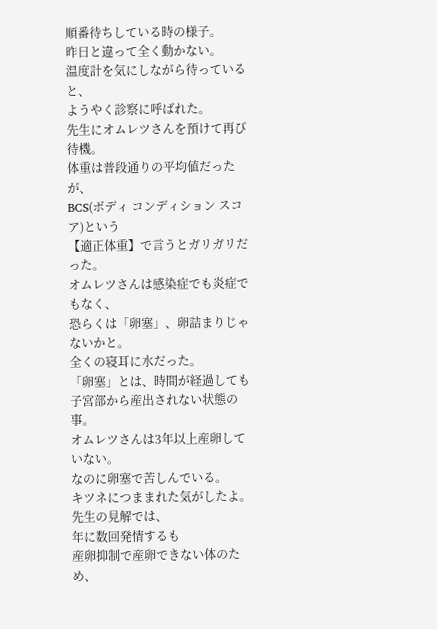順番待ちしている時の様子。
昨日と違って全く動かない。
温度計を気にしながら待っていると、
ようやく診察に呼ばれた。
先生にオムレツさんを預けて再び待機。
体重は普段通りの平均値だったが、
BCS(ボディ コンディション スコア)という
【適正体重】で言うとガリガリだった。
オムレツさんは感染症でも炎症でもなく、
恐らくは「卵塞」、卵詰まりじゃないかと。
全くの寝耳に水だった。
「卵塞」とは、時間が経過しても
子宮部から産出されない状態の事。
オムレツさんは3年以上産卵していない。
なのに卵塞で苦しんでいる。
キツネにつままれた気がしたよ。
先生の見解では、
年に数回発情するも
産卵抑制で産卵できない体のため、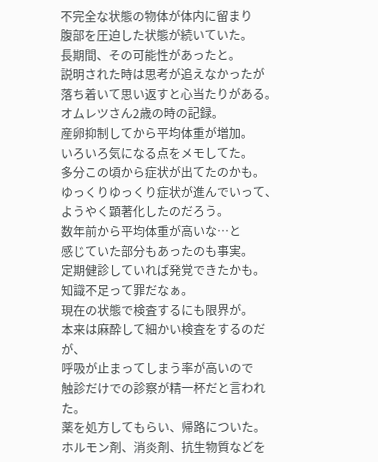不完全な状態の物体が体内に留まり
腹部を圧迫した状態が続いていた。
長期間、その可能性があったと。
説明された時は思考が追えなかったが
落ち着いて思い返すと心当たりがある。
オムレツさん2歳の時の記録。
産卵抑制してから平均体重が増加。
いろいろ気になる点をメモしてた。
多分この頃から症状が出てたのかも。
ゆっくりゆっくり症状が進んでいって、
ようやく顕著化したのだろう。
数年前から平均体重が高いな…と
感じていた部分もあったのも事実。
定期健診していれば発覚できたかも。
知識不足って罪だなぁ。
現在の状態で検査するにも限界が。
本来は麻酔して細かい検査をするのだが、
呼吸が止まってしまう率が高いので
触診だけでの診察が精一杯だと言われた。
薬を処方してもらい、帰路についた。
ホルモン剤、消炎剤、抗生物質などを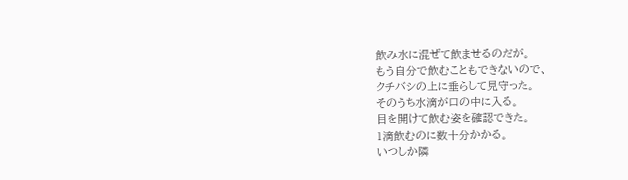飲み水に混ぜて飲ませるのだが。
もう自分で飲むこともできないので、
クチバシの上に垂らして見守った。
そのうち水滴が口の中に入る。
目を開けて飲む姿を確認できた。
1滴飲むのに数十分かかる。
いつしか隣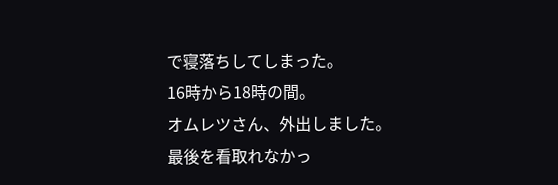で寝落ちしてしまった。
16時から18時の間。
オムレツさん、外出しました。
最後を看取れなかっ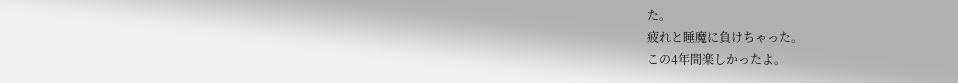た。
疲れと睡魔に負けちゃった。
この4年間楽しかったよ。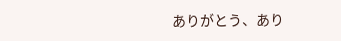ありがとう、あり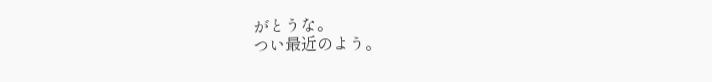がとうな。
つい最近のよう。